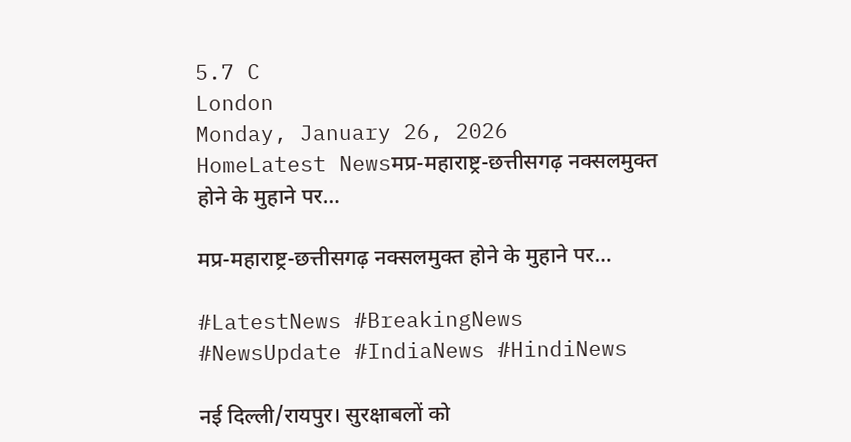5.7 C
London
Monday, January 26, 2026
HomeLatest Newsमप्र-महाराष्ट्र-छत्तीसगढ़ नक्सलमुक्त होने के मुहाने पर…

मप्र-महाराष्ट्र-छत्तीसगढ़ नक्सलमुक्त होने के मुहाने पर…

#LatestNews #BreakingNews #NewsUpdate #IndiaNews #HindiNews

नई दिल्ली/रायपुर। सुरक्षाबलों को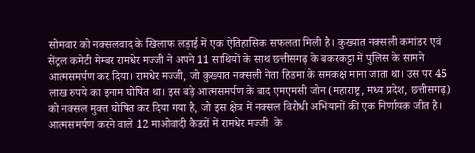सोमवार को नक्सलवाद के खिलाफ लड़ाई में एक ऐतिहासिक सफलता मिली है। कुख्यात नक्सली कमांडर एवं सेंट्रल कमेटी मेम्बर रामधेर मज्जी ने अपने 11 साथियों के साथ छत्तीसगढ़ के बकरकट्टा में पुलिस के सामने आत्मसमर्पण कर दिया। रामधेर मज्जी, जो कुख्यात नक्सली नेता हिडमा के समकक्ष माना जाता था। उस पर 45 लाख रुपये का इनाम घोषित था। इस बड़े आत्मसमर्पण के बाद एमएमसी जोन (महाराष्ट्र, मध्य प्रदेश, छत्तीसगढ़) को नक्सल मुक्त घोषित कर दिया गया है, जो इस क्षेत्र में नक्सल विरोधी अभियानों की एक निर्णायक जीत है।
आत्मसमर्पण करने वाले 12 माओवादी कैडरों में रामधेर मज्जी  के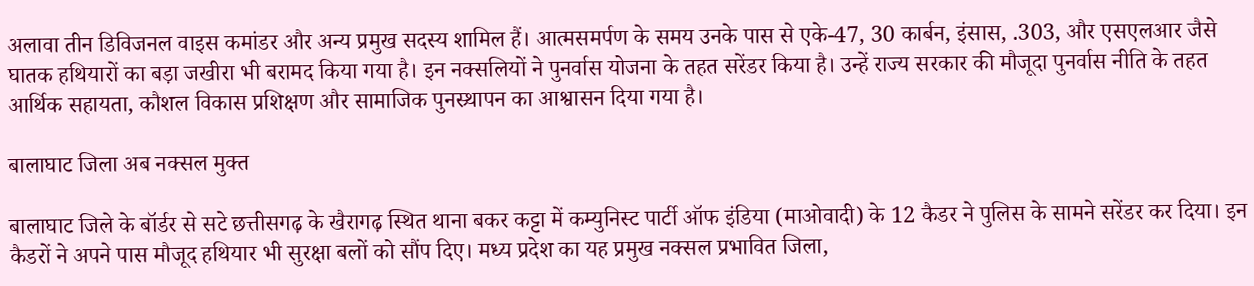अलावा तीन डिविजनल वाइस कमांडर और अन्य प्रमुख सदस्य शामिल हैं। आत्मसमर्पण के समय उनके पास से एके-47, 30 कार्बन, इंसास, .303, और एसएलआर जैसे घातक हथियारों का बड़ा जखीरा भी बरामद किया गया है। इन नक्सलियों ने पुनर्वास योजना के तहत सरेंडर किया है। उन्हें राज्य सरकार की मौजूदा पुनर्वास नीति के तहत आर्थिक सहायता, कौशल विकास प्रशिक्षण और सामाजिक पुनस्र्थापन का आश्वासन दिया गया है।

बालाघाट जिला अब नक्सल मुक्त

बालाघाट जिले के बॉर्डर से सटे छत्तीसगढ़ के खैरागढ़ स्थित थाना बकर कट्टा में कम्युनिस्ट पार्टी ऑफ इंडिया (माओवादी) के 12 कैडर ने पुलिस के सामने सरेंडर कर दिया। इन कैडरों ने अपने पास मौजूद हथियार भी सुरक्षा बलों को सौंप दिए। मध्य प्रदेश का यह प्रमुख नक्सल प्रभावित जिला,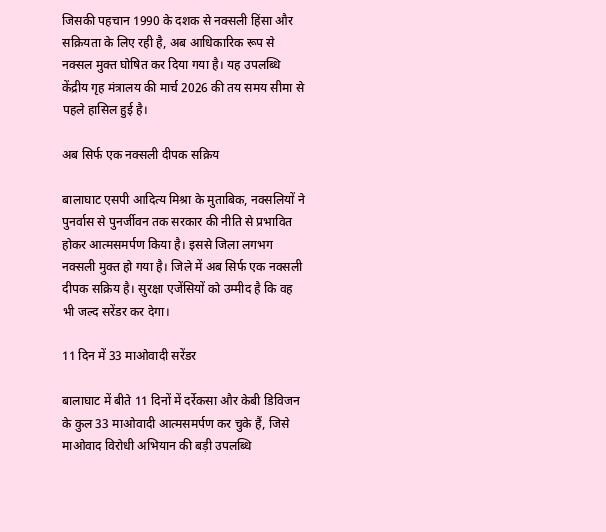जिसकी पहचान 1990 के दशक से नक्सली हिंसा और सक्रियता के लिए रही है, अब आधिकारिक रूप से नक्सल मुक्त घोषित कर दिया गया है। यह उपलब्धि केंद्रीय गृह मंत्रालय की मार्च 2026 की तय समय सीमा से पहले हासिल हुई है।

अब सिर्फ एक नक्सली दीपक सक्रिय

बालाघाट एसपी आदित्य मिश्रा के मुताबिक, नक्सलियों ने पुनर्वास से पुनर्जीवन तक सरकार की नीति से प्रभावित होकर आत्मसमर्पण किया है। इससे जिला लगभग नक्सली मुक्त हो गया है। जिले में अब सिर्फ एक नक्सली दीपक सक्रिय है। सुरक्षा एजेंसियों को उम्मीद है कि वह भी जल्द सरेंडर कर देगा।

11 दिन में 33 माओवादी सरेंडर

बालाघाट में बीते 11 दिनों में दर्रेकसा और केबी डिविजन के कुल 33 माओवादी आत्मसमर्पण कर चुके हैं, जिसे माओवाद विरोधी अभियान की बड़ी उपलब्धि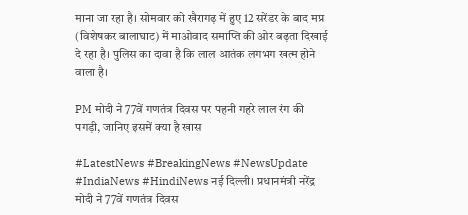माना जा रहा है। सोमवार को खैरागढ़ में हुए 12 सरेंडर के बाद मप्र (विशेषकर बालाघाट) में माओवाद समाप्ति की ओर बढ़ता दिखाई दे रहा है। पुलिस का दावा है कि लाल आतंक लगभग खत्म होने वाला है।

PM मोदी ने 77वें गणतंत्र दिवस पर पहनी गहरे लाल रंग की पगड़ी, जानिए इसमें क्या है खास

#LatestNews #BreakingNews #NewsUpdate #IndiaNews #HindiNews नई दिल्ली। प्रधानमंत्री नरेंद्र मोदी ने 77वें गणतंत्र दिवस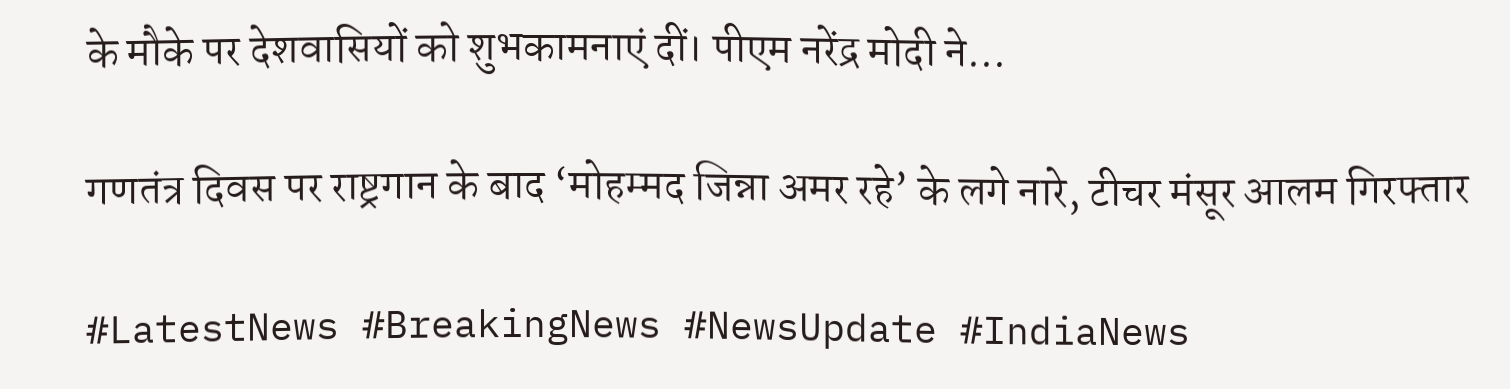के मौके पर देशवासियों को शुभकामनाएं दीं। पीएम नरेंद्र मोदी ने...

गणतंत्र दिवस पर राष्ट्रगान के बाद ‘मोहम्मद जिन्ना अमर रहे’ के लगे नारे, टीचर मंसूर आलम गिरफ्तार

#LatestNews #BreakingNews #NewsUpdate #IndiaNews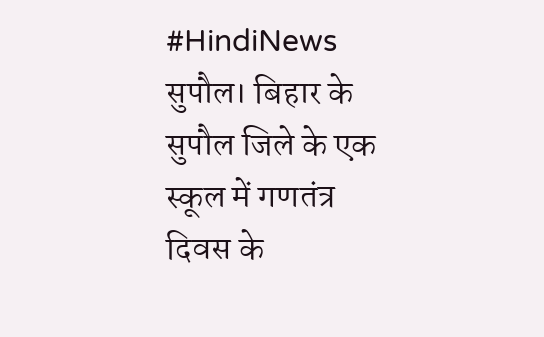#HindiNews सुपौल। बिहार के सुपौल जिले के एक स्कूल में गणतंत्र दिवस के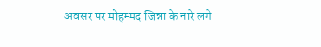अवसर पर मोहम्मद जिन्ना के नारे लगे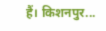हैं। किशनपुर...